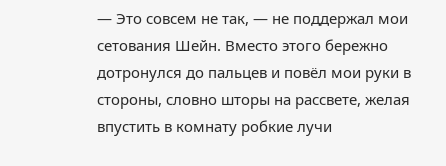— Это совсем не так, — не поддержал мои сетования Шейн. Вместо этого бережно дотронулся до пальцев и повёл мои руки в стороны, словно шторы на рассвете, желая впустить в комнату робкие лучи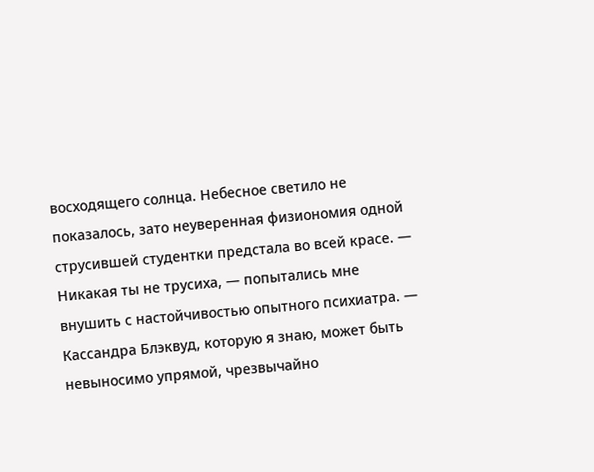восходящего солнца. Небесное светило не показалось, зато неуверенная физиономия одной струсившей студентки предстала во всей красе. — Никакая ты не трусиха, — попытались мне внушить с настойчивостью опытного психиатра. — Кассандра Блэквуд, которую я знаю, может быть невыносимо упрямой, чрезвычайно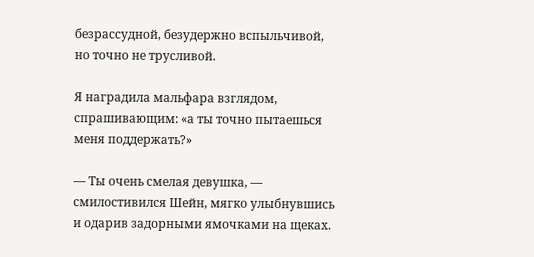безрассудной, безудержно вспыльчивой, но точно не трусливой.

Я наградила мальфара взглядом, спрашивающим: «а ты точно пытаешься меня поддержать?»

— Ты очень смелая девушка, — смилостивился Шейн, мягко улыбнувшись и одарив задорными ямочками на щеках.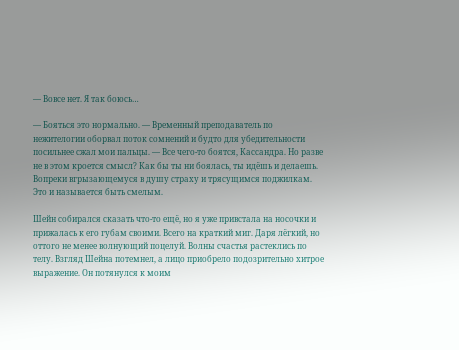— Вовсе нет. Я так боюсь…

— Бояться это нормально. — Временный преподаватель по нежителогии оборвал поток сомнений и будто для убедительности посильнее сжал мои пальцы. — Все чего-то боятся, Кассандра. Но разве не в этом кроется смысл? Как бы ты ни боялась, ты идёшь и делаешь. Вопреки вгрызающемуся в душу страху и трясущимся поджилкам. Это и называется быть смелым.

Шейн собирался сказать что-то ещё, но я уже привстала на носочки и прижалась к его губам своими. Всего на краткий миг. Даря лёгкий, но оттого не менее волнующий поцелуй. Волны счастья растеклись по телу. Взгляд Шейна потемнел, а лицо приобрело подозрительно хитрое выражение. Он потянулся к моим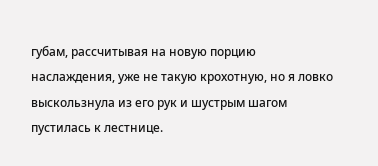губам, рассчитывая на новую порцию наслаждения, уже не такую крохотную, но я ловко выскользнула из его рук и шустрым шагом пустилась к лестнице.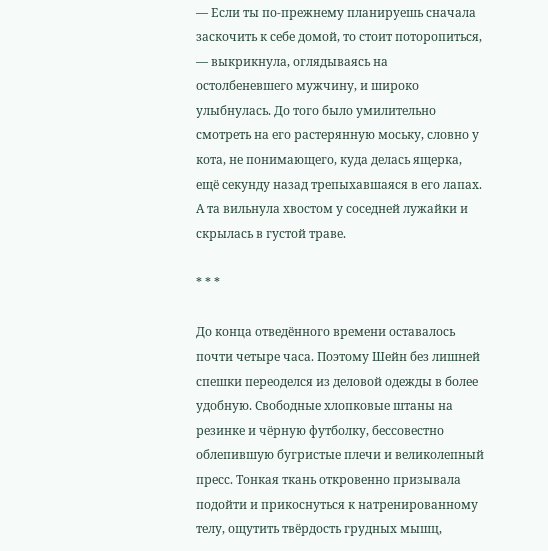— Если ты по-прежнему планируешь сначала заскочить к себе домой, то стоит поторопиться, — выкрикнула, оглядываясь на остолбеневшего мужчину, и широко улыбнулась. До того было умилительно смотреть на его растерянную моську, словно у кота, не понимающего, куда делась ящерка, ещё секунду назад трепыхавшаяся в его лапах. А та вильнула хвостом у соседней лужайки и скрылась в густой траве.

* * *

До конца отведённого времени оставалось почти четыре часа. Поэтому Шейн без лишней спешки переоделся из деловой одежды в более удобную. Свободные хлопковые штаны на резинке и чёрную футболку, бессовестно облепившую бугристые плечи и великолепный пресс. Тонкая ткань откровенно призывала подойти и прикоснуться к натренированному телу, ощутить твёрдость грудных мышц,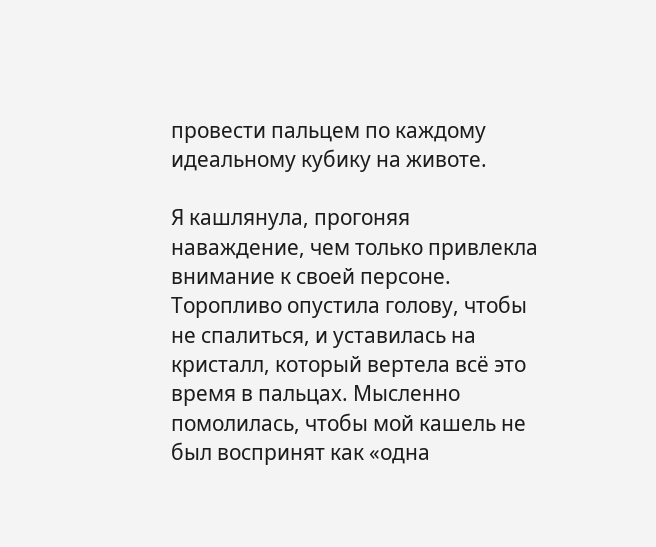провести пальцем по каждому идеальному кубику на животе.

Я кашлянула, прогоняя наваждение, чем только привлекла внимание к своей персоне. Торопливо опустила голову, чтобы не спалиться, и уставилась на кристалл, который вертела всё это время в пальцах. Мысленно помолилась, чтобы мой кашель не был воспринят как «одна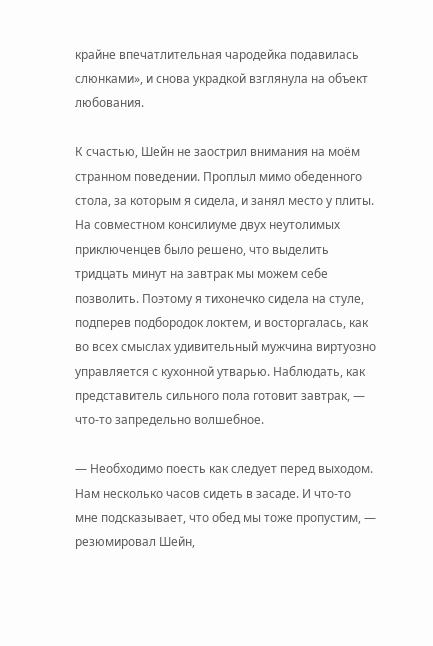крайне впечатлительная чародейка подавилась слюнками», и снова украдкой взглянула на объект любования.

К счастью, Шейн не заострил внимания на моём странном поведении. Проплыл мимо обеденного стола, за которым я сидела, и занял место у плиты. На совместном консилиуме двух неутолимых приключенцев было решено, что выделить тридцать минут на завтрак мы можем себе позволить. Поэтому я тихонечко сидела на стуле, подперев подбородок локтем, и восторгалась, как во всех смыслах удивительный мужчина виртуозно управляется с кухонной утварью. Наблюдать, как представитель сильного пола готовит завтрак, — что-то запредельно волшебное.

— Необходимо поесть как следует перед выходом. Нам несколько часов сидеть в засаде. И что-то мне подсказывает, что обед мы тоже пропустим, — резюмировал Шейн,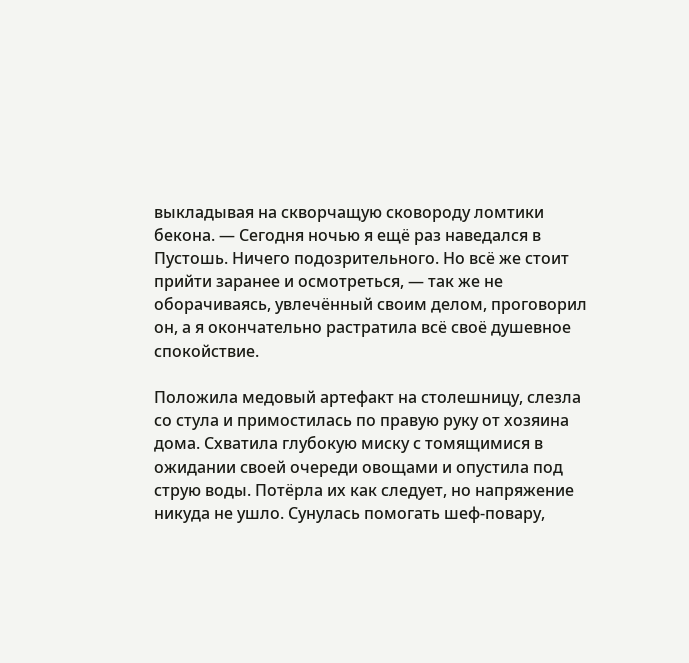выкладывая на скворчащую сковороду ломтики бекона. — Сегодня ночью я ещё раз наведался в Пустошь. Ничего подозрительного. Но всё же стоит прийти заранее и осмотреться, — так же не оборачиваясь, увлечённый своим делом, проговорил он, а я окончательно растратила всё своё душевное спокойствие.

Положила медовый артефакт на столешницу, слезла со стула и примостилась по правую руку от хозяина дома. Схватила глубокую миску с томящимися в ожидании своей очереди овощами и опустила под струю воды. Потёрла их как следует, но напряжение никуда не ушло. Сунулась помогать шеф-повару,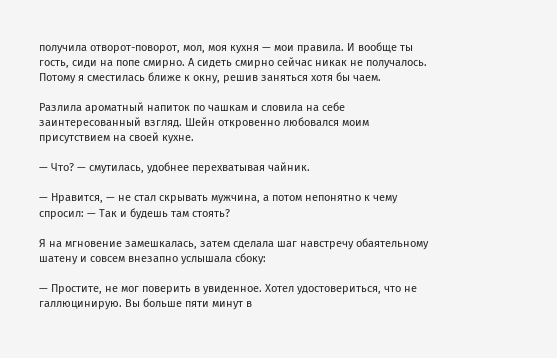получила отворот-поворот, мол, моя кухня — мои правила. И вообще ты гость, сиди на попе смирно. А сидеть смирно сейчас никак не получалось. Потому я сместилась ближе к окну, решив заняться хотя бы чаем.

Разлила ароматный напиток по чашкам и словила на себе заинтересованный взгляд. Шейн откровенно любовался моим присутствием на своей кухне.

— Что? — смутилась, удобнее перехватывая чайник.

— Нравится, — не стал скрывать мужчина, а потом непонятно к чему спросил: — Так и будешь там стоять?

Я на мгновение замешкалась, затем сделала шаг навстречу обаятельному шатену и совсем внезапно услышала сбоку:

— Простите, не мог поверить в увиденное. Хотел удостовериться, что не галлюцинирую. Вы больше пяти минут в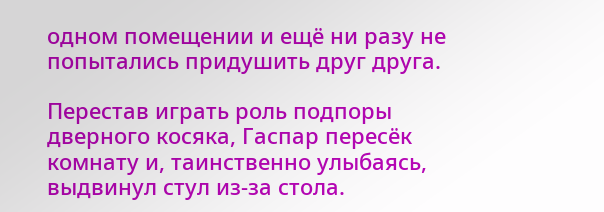одном помещении и ещё ни разу не попытались придушить друг друга.

Перестав играть роль подпоры дверного косяка, Гаспар пересёк комнату и, таинственно улыбаясь, выдвинул стул из-за стола.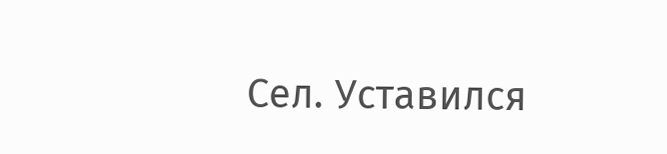Сел. Уставился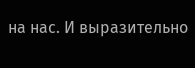на нас. И выразительно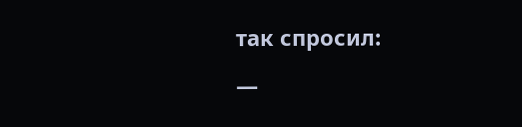так спросил:

—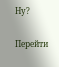Ну?

Перейти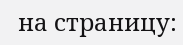на страницу: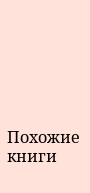Похожие книги